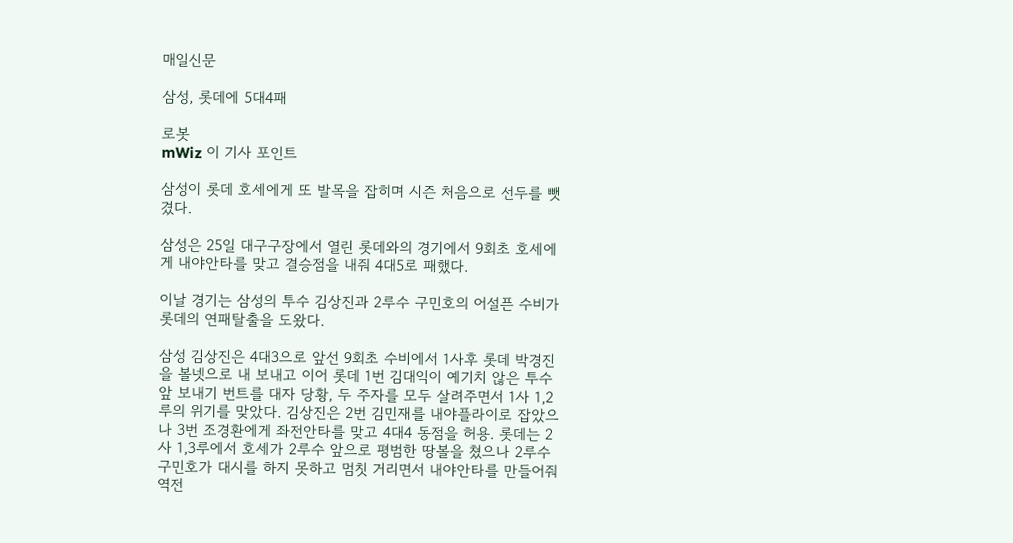매일신문

삼성, 롯데에 5대4패

로봇
mWiz 이 기사 포인트

삼성이 롯데 호세에게 또 발목을 잡히며 시즌 처음으로 선두를 뺏겼다.

삼성은 25일 대구구장에서 열린 롯데와의 경기에서 9회초 호세에게 내야안타를 맞고 결승점을 내줘 4대5로 패했다.

이날 경기는 삼성의 투수 김상진과 2루수 구민호의 어설픈 수비가 롯데의 연패탈출을 도왔다.

삼성 김상진은 4대3으로 앞선 9회초 수비에서 1사후 롯데 박경진을 볼넷으로 내 보내고 이어 롯데 1번 김대익이 예기치 않은 투수앞 보내기 번트를 대자 당황, 두 주자를 모두 살려주면서 1사 1,2루의 위기를 맞았다. 김상진은 2번 김민재를 내야플라이로 잡았으나 3번 조경환에게 좌전안타를 맞고 4대4 동점을 허용. 롯데는 2사 1,3루에서 호세가 2루수 앞으로 평범한 땅볼을 쳤으나 2루수 구민호가 대시를 하지 못하고 멈칫 거리면서 내야안타를 만들어줘 역전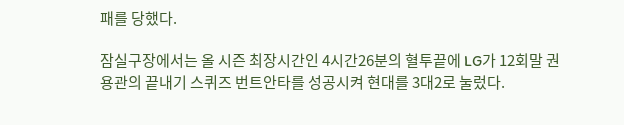패를 당했다.

잠실구장에서는 올 시즌 최장시간인 4시간26분의 혈투끝에 LG가 12회말 권용관의 끝내기 스퀴즈 번트안타를 성공시켜 현대를 3대2로 눌렀다.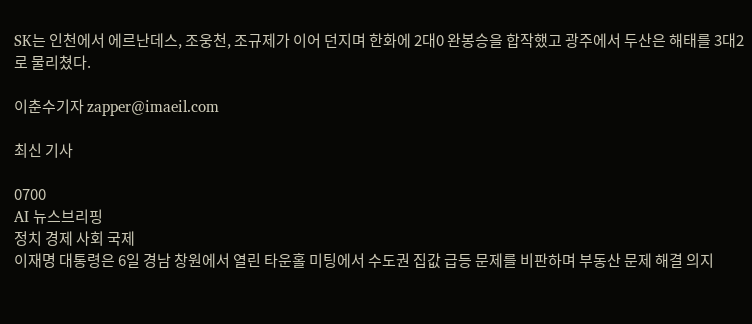SK는 인천에서 에르난데스, 조웅천, 조규제가 이어 던지며 한화에 2대0 완봉승을 합작했고 광주에서 두산은 해태를 3대2로 물리쳤다.

이춘수기자 zapper@imaeil.com

최신 기사

0700
AI 뉴스브리핑
정치 경제 사회 국제
이재명 대통령은 6일 경남 창원에서 열린 타운홀 미팅에서 수도권 집값 급등 문제를 비판하며 부동산 문제 해결 의지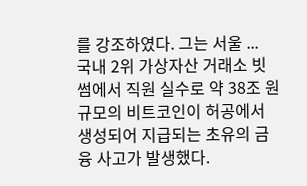를 강조하였다. 그는 서울 ...
국내 2위 가상자산 거래소 빗썸에서 직원 실수로 약 38조 원 규모의 비트코인이 허공에서 생성되어 지급되는 초유의 금융 사고가 발생했다.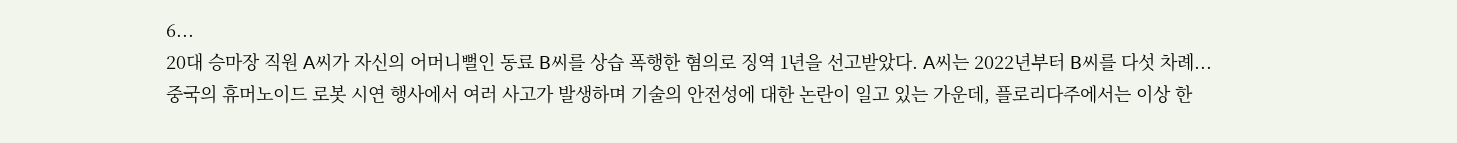6...
20대 승마장 직원 A씨가 자신의 어머니뻘인 동료 B씨를 상습 폭행한 혐의로 징역 1년을 선고받았다. A씨는 2022년부터 B씨를 다섯 차례...
중국의 휴머노이드 로봇 시연 행사에서 여러 사고가 발생하며 기술의 안전성에 대한 논란이 일고 있는 가운데, 플로리다주에서는 이상 한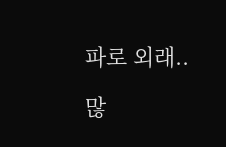파로 외래..

많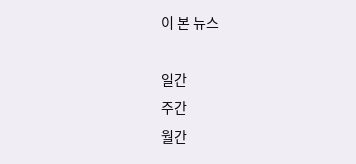이 본 뉴스

일간
주간
월간